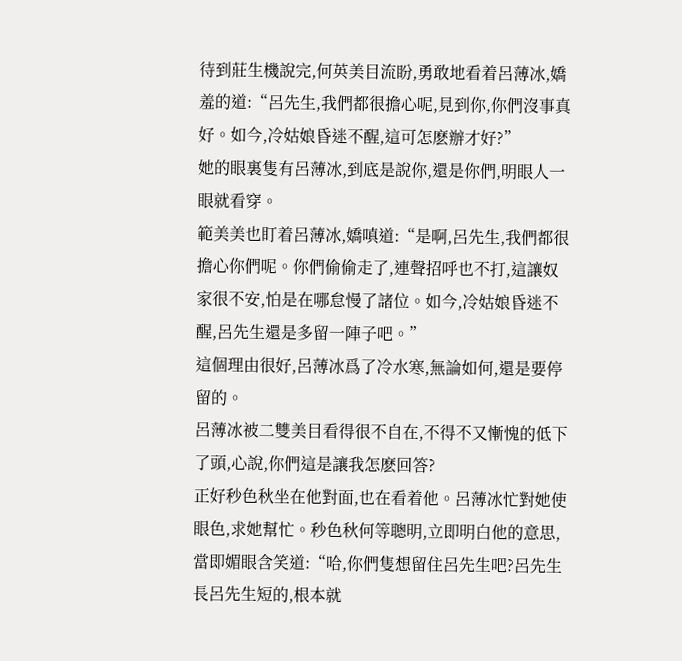待到莊生機說完,何英美目流盼,勇敢地看着呂薄冰,嬌羞的道:“呂先生,我們都很擔心呢,見到你,你們沒事真好。如今,冷姑娘昏迷不醒,這可怎麽辦才好?”
她的眼裏隻有呂薄冰,到底是說你,還是你們,明眼人一眼就看穿。
範美美也盯着呂薄冰,嬌嗔道:“是啊,呂先生,我們都很擔心你們呢。你們偷偷走了,連聲招呼也不打,這讓奴家很不安,怕是在哪怠慢了諸位。如今,冷姑娘昏迷不醒,呂先生還是多留一陣子吧。”
這個理由很好,呂薄冰爲了冷水寒,無論如何,還是要停留的。
呂薄冰被二雙美目看得很不自在,不得不又慚愧的低下了頭,心說,你們這是讓我怎麽回答?
正好秒色秋坐在他對面,也在看着他。呂薄冰忙對她使眼色,求她幫忙。秒色秋何等聰明,立即明白他的意思,當即媚眼含笑道:“哈,你們隻想留住呂先生吧?呂先生長呂先生短的,根本就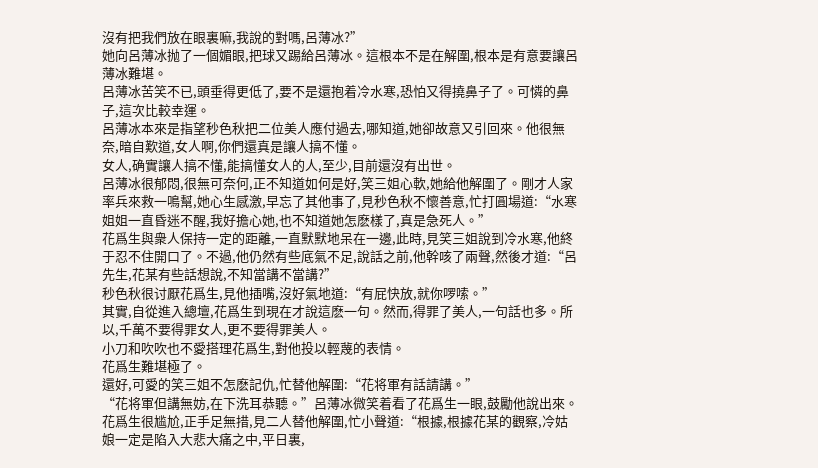沒有把我們放在眼裏嘛,我說的對嗎,呂薄冰?”
她向呂薄冰抛了一個媚眼,把球又踢給呂薄冰。這根本不是在解圍,根本是有意要讓呂薄冰難堪。
呂薄冰苦笑不已,頭垂得更低了,要不是還抱着冷水寒,恐怕又得撓鼻子了。可憐的鼻子,這次比較幸運。
呂薄冰本來是指望秒色秋把二位美人應付過去,哪知道,她卻故意又引回來。他很無奈,暗自歎道,女人啊,你們還真是讓人搞不懂。
女人,确實讓人搞不懂,能搞懂女人的人,至少,目前還沒有出世。
呂薄冰很郁悶,很無可奈何,正不知道如何是好,笑三姐心軟,她給他解圍了。剛才人家率兵來救一鳴幫,她心生感激,早忘了其他事了,見秒色秋不懷善意,忙打圓場道:“水寒姐姐一直昏迷不醒,我好擔心她,也不知道她怎麽樣了,真是急死人。”
花爲生與衆人保持一定的距離,一直默默地呆在一邊,此時,見笑三姐說到冷水寒,他終于忍不住開口了。不過,他仍然有些底氣不足,說話之前,他幹咳了兩聲,然後才道:“呂先生,花某有些話想說,不知當講不當講?”
秒色秋很讨厭花爲生,見他插嘴,沒好氣地道:“有屁快放,就你啰嗦。”
其實,自從進入總壇,花爲生到現在才說這麽一句。然而,得罪了美人,一句話也多。所以,千萬不要得罪女人,更不要得罪美人。
小刀和吹吹也不愛搭理花爲生,對他投以輕蔑的表情。
花爲生難堪極了。
還好,可愛的笑三姐不怎麽記仇,忙替他解圍:“花将軍有話請講。”
“花将軍但講無妨,在下洗耳恭聽。”呂薄冰微笑着看了花爲生一眼,鼓勵他說出來。
花爲生很尴尬,正手足無措,見二人替他解圍,忙小聲道:“根據,根據花某的觀察,冷姑娘一定是陷入大悲大痛之中,平日裏,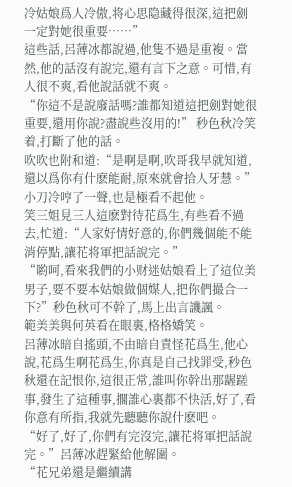冷姑娘爲人冷傲,将心思隐藏得很深,這把劍一定對她很重要……”
這些話,呂薄冰都說過,他隻不過是重複。當然,他的話沒有說完,還有言下之意。可惜,有人很不爽,看他說話就不爽。
“你這不是說廢話嗎?誰都知道這把劍對她很重要,還用你說?盡說些沒用的!” 秒色秋冷笑着,打斷了他的話。
吹吹也附和道:“是啊是啊,吹哥我早就知道,還以爲你有什麽能耐,原來就會拾人牙慧。”
小刀冷哼了一聲,也是極看不起他。
笑三姐見三人這麽對待花爲生,有些看不過去,忙道:“人家好情好意的,你們幾個能不能消停點,讓花将軍把話說完。”
“喲呵,看來我們的小财迷姑娘看上了這位美男子,要不要本姑娘做個媒人,把你們撮合一下?”秒色秋可不幹了,馬上出言譏諷。
範美美與何英看在眼裏,格格嬌笑。
呂薄冰暗自搖頭,不由暗自責怪花爲生,他心說,花爲生啊花爲生,你真是自己找罪受,秒色秋還在記恨你,這很正常,誰叫你幹出那龌蹉事,發生了這種事,擱誰心裏都不快活,好了,看你意有所指,我就先聽聽你說什麽吧。
“好了,好了,你們有完沒完,讓花将軍把話說完。”呂薄冰趕緊給他解圍。
“花兄弟還是繼續講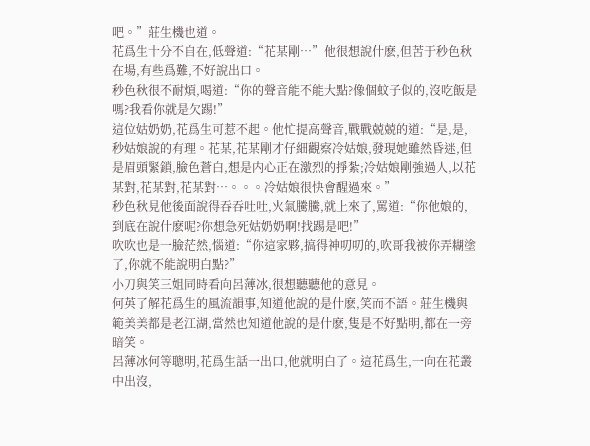吧。”莊生機也道。
花爲生十分不自在,低聲道:“花某剛…”他很想說什麽,但苦于秒色秋在場,有些爲難,不好說出口。
秒色秋很不耐煩,喝道:“你的聲音能不能大點?像個蚊子似的,沒吃飯是嗎?我看你就是欠踢!”
這位姑奶奶,花爲生可惹不起。他忙提高聲音,戰戰兢兢的道:“是,是,秒姑娘說的有理。花某,花某剛才仔細觀察冷姑娘,發現她雖然昏迷,但是眉頭緊鎖,臉色蒼白,想是内心正在激烈的掙紮;冷姑娘剛強過人,以花某對,花某對,花某對…。。。冷姑娘很快會醒過來。”
秒色秋見他後面說得吞吞吐吐,火氣騰騰,就上來了,罵道:“你他娘的,到底在說什麽呢?你想急死姑奶奶啊!找踢是吧!”
吹吹也是一臉茫然,惱道:“你這家夥,搞得神叨叨的,吹哥我被你弄糊塗了,你就不能說明白點?”
小刀與笑三姐同時看向呂薄冰,很想聽聽他的意見。
何英了解花爲生的風流韻事,知道他說的是什麽,笑而不語。莊生機與範美美都是老江湖,當然也知道他說的是什麽,隻是不好點明,都在一旁暗笑。
呂薄冰何等聰明,花爲生話一出口,他就明白了。這花爲生,一向在花叢中出沒,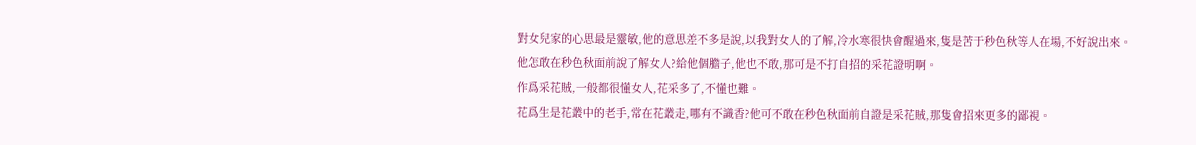對女兒家的心思最是靈敏,他的意思差不多是說,以我對女人的了解,冷水寒很快會醒過來,隻是苦于秒色秋等人在場,不好說出來。
他怎敢在秒色秋面前說了解女人?給他個膽子,他也不敢,那可是不打自招的采花證明啊。
作爲采花賊,一般都很懂女人,花采多了,不懂也難。
花爲生是花叢中的老手,常在花叢走,哪有不識香?他可不敢在秒色秋面前自證是采花賊,那隻會招來更多的鄙視。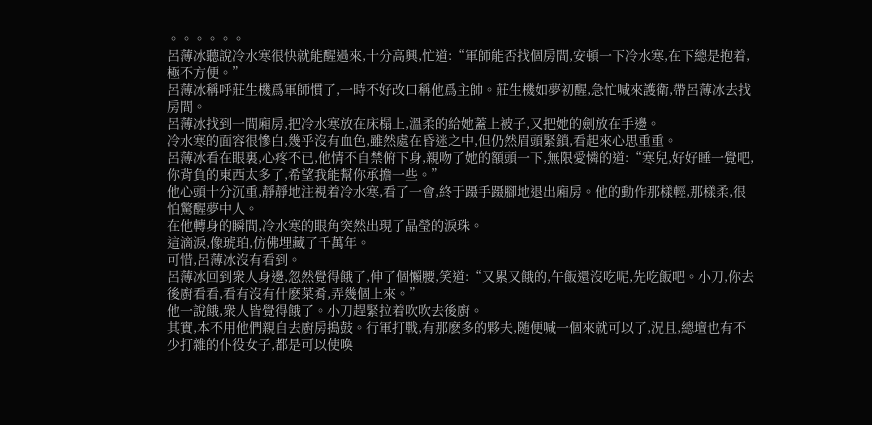。。。。。。
呂薄冰聽說冷水寒很快就能醒過來,十分高興,忙道:“軍師能否找個房間,安頓一下冷水寒,在下總是抱着,極不方便。”
呂薄冰稱呼莊生機爲軍師慣了,一時不好改口稱他爲主帥。莊生機如夢初醒,急忙喊來護衛,帶呂薄冰去找房間。
呂薄冰找到一間廂房,把冷水寒放在床榻上,溫柔的給她蓋上被子,又把她的劍放在手邊。
冷水寒的面容很慘白,幾乎沒有血色,雖然處在昏迷之中,但仍然眉頭緊鎖,看起來心思重重。
呂薄冰看在眼裏,心疼不已,他情不自禁俯下身,親吻了她的額頭一下,無限愛憐的道:“寒兒,好好睡一覺吧,你背負的東西太多了,希望我能幫你承擔一些。”
他心頭十分沉重,靜靜地注視着冷水寒,看了一會,終于蹑手蹑腳地退出廂房。他的動作那樣輕,那樣柔,很怕驚醒夢中人。
在他轉身的瞬間,冷水寒的眼角突然出現了晶瑩的淚珠。
這滴淚,像琥珀,仿佛埋藏了千萬年。
可惜,呂薄冰沒有看到。
呂薄冰回到衆人身邊,忽然覺得餓了,伸了個懶腰,笑道:“又累又餓的,午飯還沒吃呢,先吃飯吧。小刀,你去後廚看看,看有沒有什麽菜肴,弄幾個上來。”
他一說餓,衆人皆覺得餓了。小刀趕緊拉着吹吹去後廚。
其實,本不用他們親自去廚房搗鼓。行軍打戰,有那麽多的夥夫,随便喊一個來就可以了,況且,總壇也有不少打雜的仆役女子,都是可以使喚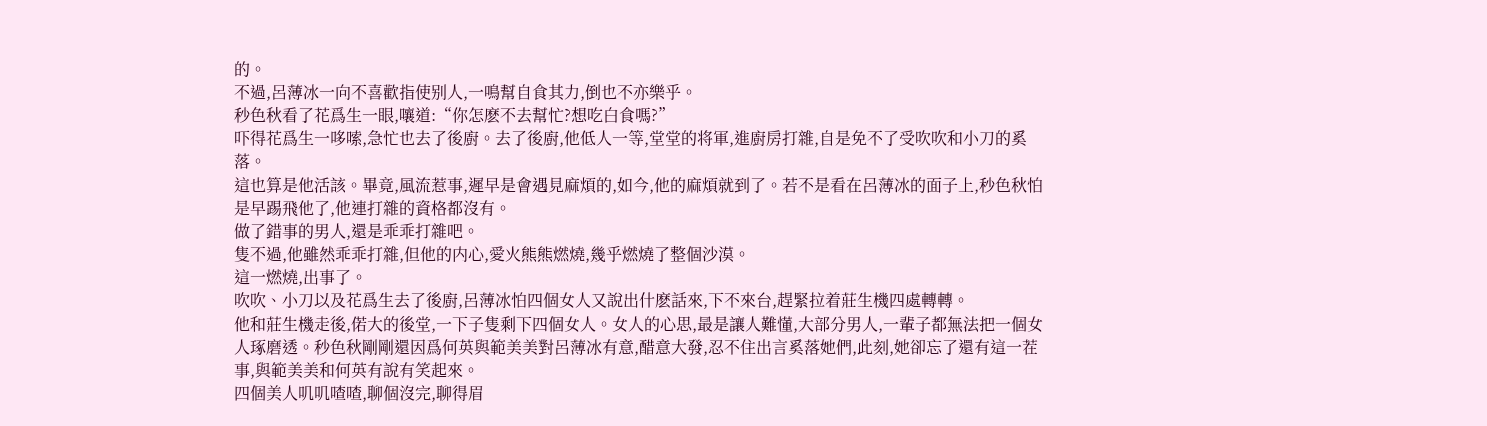的。
不過,呂薄冰一向不喜歡指使别人,一鳴幫自食其力,倒也不亦樂乎。
秒色秋看了花爲生一眼,嚷道:“你怎麽不去幫忙?想吃白食嗎?”
吓得花爲生一哆嗦,急忙也去了後廚。去了後廚,他低人一等,堂堂的将軍,進廚房打雜,自是免不了受吹吹和小刀的奚落。
這也算是他活該。畢竟,風流惹事,遲早是會遇見麻煩的,如今,他的麻煩就到了。若不是看在呂薄冰的面子上,秒色秋怕是早踢飛他了,他連打雜的資格都沒有。
做了錯事的男人,還是乖乖打雜吧。
隻不過,他雖然乖乖打雜,但他的内心,愛火熊熊燃燒,幾乎燃燒了整個沙漠。
這一燃燒,出事了。
吹吹、小刀以及花爲生去了後廚,呂薄冰怕四個女人又說出什麽話來,下不來台,趕緊拉着莊生機四處轉轉。
他和莊生機走後,偌大的後堂,一下子隻剩下四個女人。女人的心思,最是讓人難懂,大部分男人,一輩子都無法把一個女人琢磨透。秒色秋剛剛還因爲何英與範美美對呂薄冰有意,醋意大發,忍不住出言奚落她們,此刻,她卻忘了還有這一茬事,與範美美和何英有說有笑起來。
四個美人叽叽喳喳,聊個沒完,聊得眉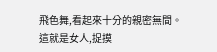飛色舞,看起來十分的親密無間。
這就是女人,捉摸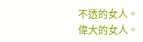不透的女人。
偉大的女人。